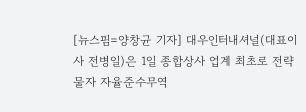[뉴스핌=양창균 기자] 대우인터내셔널(대표이사 전병일)은 1일 종합상사 업계 최초로 전략물자 자율준수무역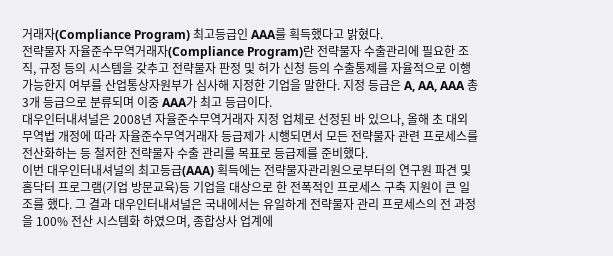거래자(Compliance Program) 최고등급인 AAA를 획득했다고 밝혔다.
전략물자 자율준수무역거래자(Compliance Program)란 전략물자 수출관리에 필요한 조직, 규정 등의 시스템을 갖추고 전략물자 판정 및 허가 신청 등의 수출통제를 자율적으로 이행 가능한지 여부를 산업통상자원부가 심사해 지정한 기업을 말한다. 지정 등급은 A, AA, AAA 총 3개 등급으로 분류되며 이중 AAA가 최고 등급이다.
대우인터내셔널은 2008년 자율준수무역거래자 지정 업체로 선정된 바 있으나, 올해 초 대외 무역법 개정에 따라 자율준수무역거래자 등급제가 시행되면서 모든 전략물자 관련 프로세스를 전산화하는 등 철저한 전략물자 수출 관리를 목표로 등급제를 준비했다.
이번 대우인터내셔널의 최고등급(AAA) 획득에는 전략물자관리원으로부터의 연구원 파견 및 홈닥터 프로그램(기업 방문교육)등 기업을 대상으로 한 전폭적인 프로세스 구축 지원이 큰 일조를 했다. 그 결과 대우인터내셔널은 국내에서는 유일하게 전략물자 관리 프로세스의 전 과정을 100% 전산 시스템화 하였으며, 종합상사 업계에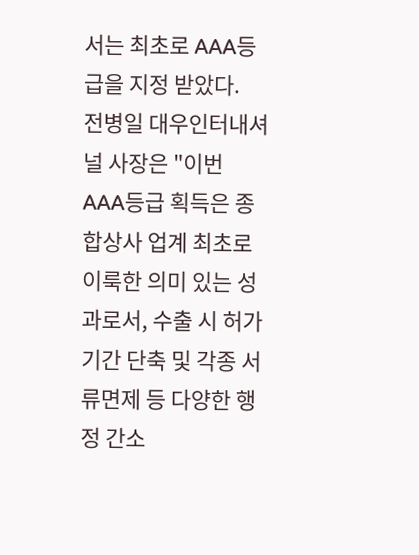서는 최초로 AAA등급을 지정 받았다.
전병일 대우인터내셔널 사장은 "이번 AAA등급 획득은 종합상사 업계 최초로 이룩한 의미 있는 성과로서, 수출 시 허가기간 단축 및 각종 서류면제 등 다양한 행정 간소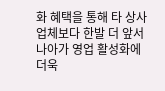화 혜택을 통해 타 상사업체보다 한발 더 앞서 나아가 영업 활성화에 더욱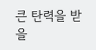큰 탄력을 받을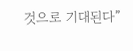것으로 기대된다”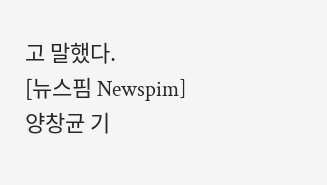고 말했다.
[뉴스핌 Newspim] 양창균 기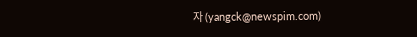자 (yangck@newspim.com)